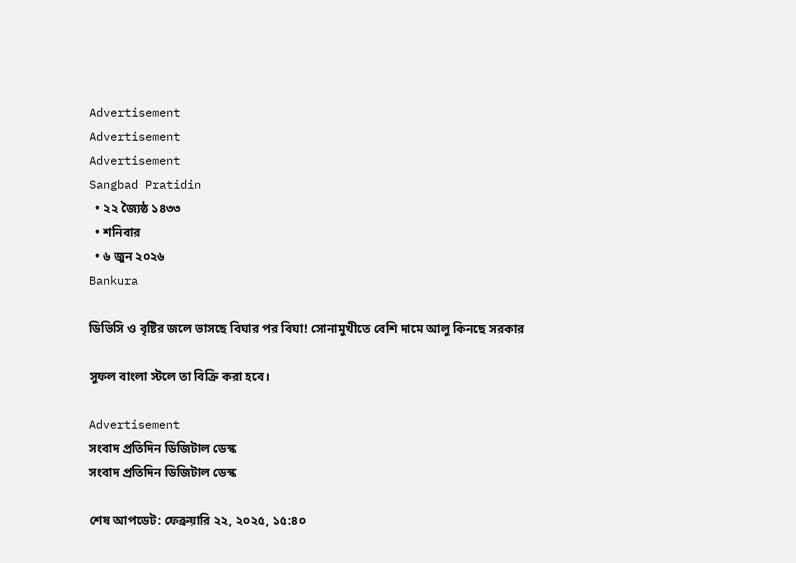Advertisement
Advertisement
Advertisement
Sangbad Pratidin
  • ২২ জ্যৈষ্ঠ ১৪৩৩
  • শনিবার
  • ৬ জুন ২০২৬
Bankura

ডিভিসি ও বৃষ্টির জলে ভাসছে বিঘার পর বিঘা! সোনামুখীতে বেশি দামে আলু কিনছে সরকার

সুফল বাংলা স্টলে তা বিক্রি করা হবে।

Advertisement
সংবাদ প্রতিদিন ডিজিটাল ডেস্ক
সংবাদ প্রতিদিন ডিজিটাল ডেস্ক

শেষ আপডেট: ফেব্রুয়ারি ২২, ২০২৫, ১৫:৪০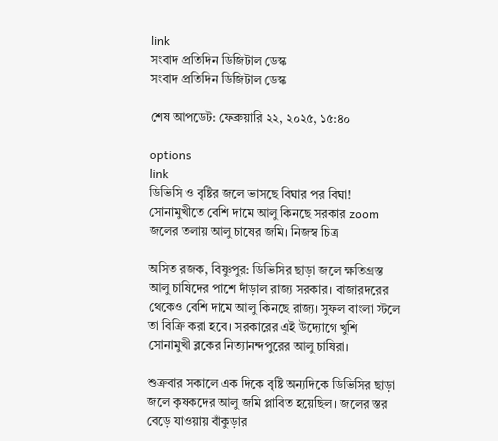link
সংবাদ প্রতিদিন ডিজিটাল ডেস্ক
সংবাদ প্রতিদিন ডিজিটাল ডেস্ক

শেষ আপডেট: ফেব্রুয়ারি ২২, ২০২৫, ১৫:৪০

options
link
ডিভিসি ও বৃষ্টির জলে ভাসছে বিঘার পর বিঘা! সোনামুখীতে বেশি দামে আলু কিনছে সরকার zoom
জলের তলায় আলু চাষের জমি। নিজস্ব চিত্র

অসিত রজক, বিষ্ণুপুর: ডিভিসির ছাড়া জলে ক্ষতিগ্রস্ত আলু চাষিদের পাশে দাঁড়াল রাজ্য সরকার। বাজারদরের থেকেও বেশি দামে আলু কিনছে রাজ্য। সুফল বাংলা স্টলে তা বিক্রি করা হবে। সরকারের এই উদ্যোগে খুশি সোনামুখী ব্লকের নিত্যানন্দপুরের আলু চাষিরা।

শুক্রবার সকালে এক দিকে বৃষ্টি অন্যদিকে ডিভিসির ছাড়া জলে কৃষকদের আলু জমি প্লাবিত হয়েছিল। জলের স্তর বেড়ে যাওয়ায় বাঁকুড়ার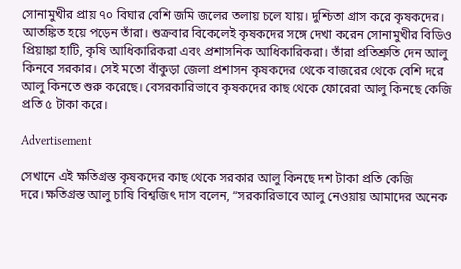সোনামুখীর প্রায় ৭০ বিঘার বেশি জমি জলের তলায় চলে যায়। দুশ্চিতা গ্রাস করে কৃষকদের। আতঙ্কিত হয়ে পড়েন তাঁরা। শুক্রবার বিকেলেই কৃষকদের সঙ্গে দেখা করেন সোনামুখীর বিডিও প্রিয়াঙ্কা হাটি, কৃষি আধিকারিকরা এবং প্রশাসনিক আধিকারিকরা। তাঁরা প্রতিশ্রুতি দেন আলু কিনবে সরকার। সেই মতো বাঁকুড়া জেলা প্রশাসন কৃষকদের থেকে বাজরের থেকে বেশি দরে আলু কিনতে শুরু করেছে। বেসরকারিভাবে কৃষকদের কাছ থেকে ফোরেরা আলু কিনছে কেজি প্রতি ৫ টাকা করে।

Advertisement

সেখানে এই ক্ষতিগ্রস্ত কৃষকদের কাছ থেকে সরকার আলু কিনছে দশ টাকা প্রতি কেজি দরে।ক্ষতিগ্রস্ত আলু চাষি বিশ্বজিৎ দাস বলেন, “সরকারিভাবে আলু নেওয়ায় আমাদের অনেক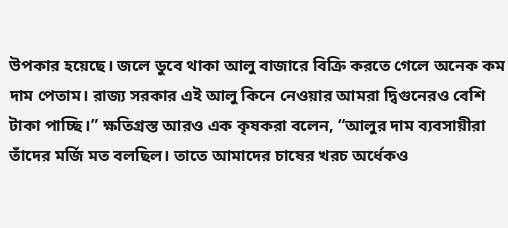উপকার হয়েছে। জলে ডুবে থাকা আলু বাজারে বিক্রি করতে গেলে অনেক কম দাম পেতাম। রাজ্য সরকার এই আলু কিনে নেওয়ার আমরা দ্বিগুনেরও বেশি টাকা পাচ্ছি।” ক্ষতিগ্রস্ত আরও এক কৃষকরা বলেন, “আলুর দাম ব্যবসায়ীরা তাঁদের মর্জি মত বলছিল। তাতে আমাদের চাষের খরচ অর্ধেকও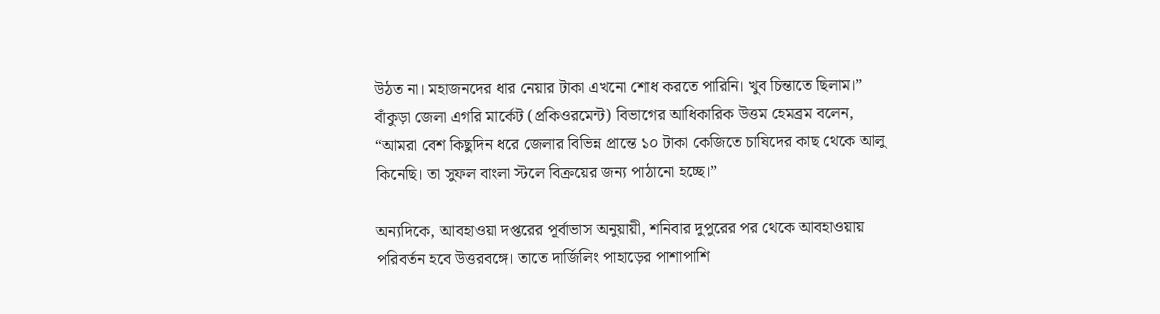উঠত না। মহাজনদের ধার নেয়ার টাকা এখনো শোধ করতে পারিনি। খুব চিন্তাতে ছিলাম।” বাঁকুড়া জেলা এগরি মার্কেট (প্রকিওরমেন্ট) বিভাগের আধিকারিক উত্তম হেমব্রম বলেন, “আমরা বেশ কিছুদিন ধরে জেলার বিভিন্ন প্রান্তে ১০ টাকা কেজিতে চাষিদের কাছ থেকে আলু কিনেছি। তা সুফল বাংলা স্টলে বিক্রয়ের জন্য পাঠানো হচ্ছে।”

অন্যদিকে, আবহাওয়া দপ্তরের পূর্বাভাস অনুয়ায়ী, শনিবার দুপুরের পর থেকে আবহাওয়ায় পরিবর্তন হবে উত্তরবঙ্গে। তাতে দার্জিলিং পাহাড়ের পাশাপাশি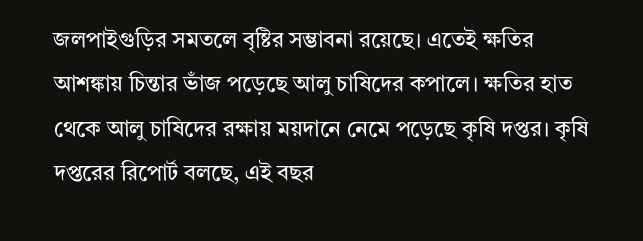জলপাইগুড়ির সমতলে বৃষ্টির সম্ভাবনা রয়েছে। এতেই ক্ষতির আশঙ্কায় চিন্তার ভাঁজ পড়েছে আলু চাষিদের কপালে। ক্ষতির হাত থেকে আলু চাষিদের রক্ষায় ময়দানে নেমে পড়েছে কৃষি দপ্তর। কৃষি দপ্তরের রিপোর্ট বলছে, এই বছর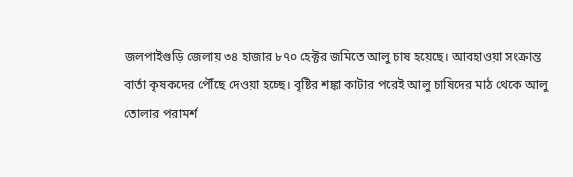জলপাইগুড়ি জেলায় ৩৪ হাজার ৮৭০ হেক্টর জমিতে আলু চাষ হয়েছে। আবহাওয়া সংক্রান্ত বার্তা কৃষকদের পৌঁছে দেওয়া হচ্ছে। বৃষ্টির শঙ্কা কাটার পরেই আলু চাষিদের মাঠ থেকে আলু তোলার পরামর্শ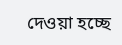দেওয়া হচ্ছে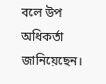বলে উপ অধিকর্তা জানিয়েছেন।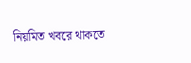নিয়মিত খবরে থাকতে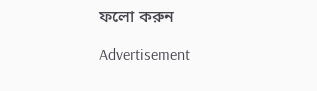ফলো করুন

Advertisement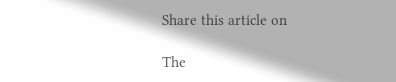Share this article on

The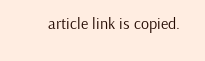article link is copied.